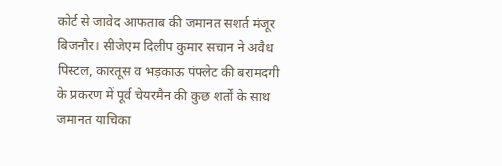कोर्ट से जावेद आफताब की जमानत सशर्त मंजूर
बिजनौर। सीजेएम दिलीप कुमार सचान ने अवैध पिस्टल, कारतूस व भड़काऊ पंफ्लेट की बरामदगी के प्रकरण में पूर्व चेयरमैन की कुछ शर्तों के साथ जमानत याचिका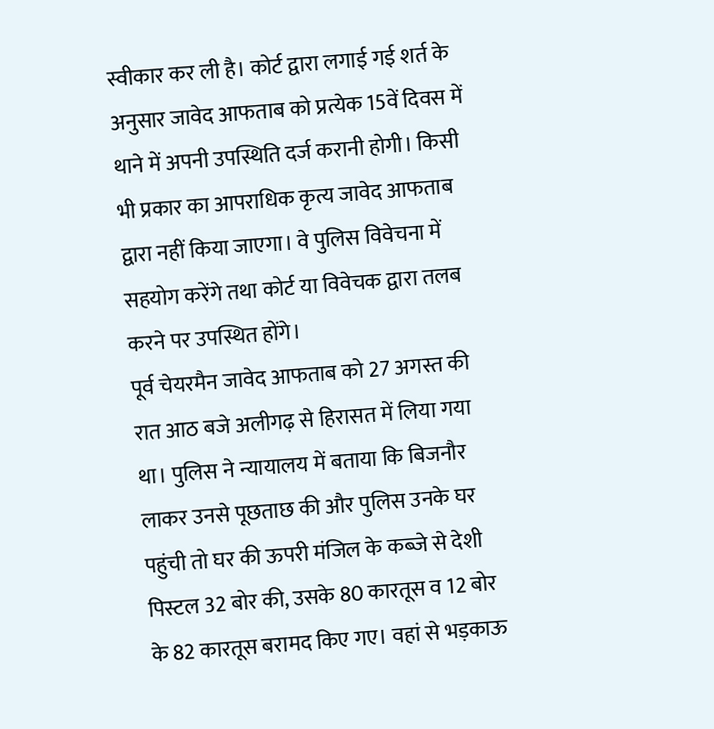स्वीकार कर ली है। कोर्ट द्वारा लगाई गई शर्त के अनुसार जावेद आफताब को प्रत्येक 15वें दिवस में थाने में अपनी उपस्थिति दर्ज करानी होगी। किसी भी प्रकार का आपराधिक कृत्य जावेद आफताब द्वारा नहीं किया जाएगा। वे पुलिस विवेचना में सहयोग करेंगे तथा कोर्ट या विवेचक द्वारा तलब करने पर उपस्थित होंगे।
पूर्व चेयरमैन जावेद आफताब को 27 अगस्त की रात आठ बजे अलीगढ़ से हिरासत में लिया गया था। पुलिस ने न्यायालय में बताया कि बिजनौर लाकर उनसे पूछताछ की और पुलिस उनके घर पहुंची तो घर की ऊपरी मंजिल के कब्जे से देशी पिस्टल 32 बोर की, उसके 80 कारतूस व 12 बोर के 82 कारतूस बरामद किए गए। वहां से भड़काऊ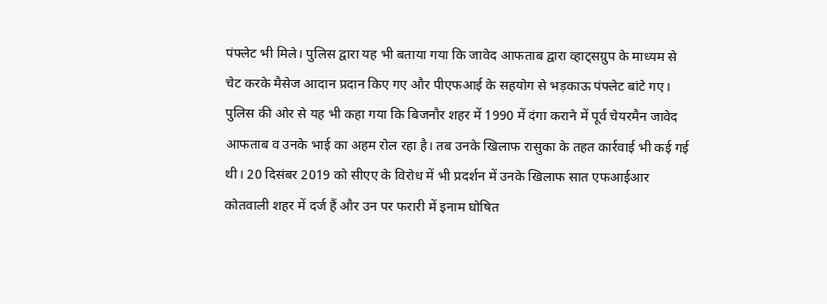पंफ्लेट भी मिले। पुलिस द्वारा यह भी बताया गया कि जावेद आफताब द्वारा व्हाट्सग्रुप के माध्यम से चेट करके मैसेज आदान प्रदान किए गए और पीएफआई के सहयोग से भड़काऊ पंफ्लेट बांटे गए। पुलिस की ओर से यह भी कहा गया कि बिजनौर शहर में 1990 में दंगा कराने में पूर्व चेयरमैन जावेद आफताब व उनके भाई का अहम रोल रहा है। तब उनके खिलाफ रासुका के तहत कार्रवाई भी कई गई थी। 20 दिसंबर 2019 को सीएए के विरोध में भी प्रदर्शन में उनके खिलाफ सात एफआईआर कोतवाली शहर में दर्ज हैं और उन पर फरारी में इनाम घोषित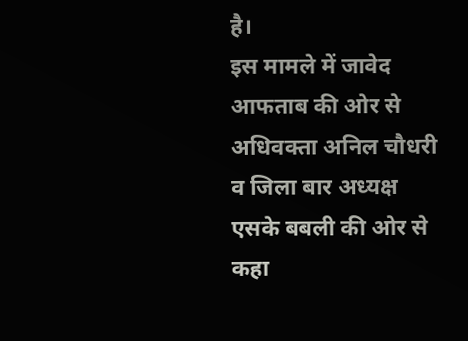है।
इस मामले में जावेद आफताब की ओर से अधिवक्ता अनिल चौधरी व जिला बार अध्यक्ष एसके बबली की ओर से कहा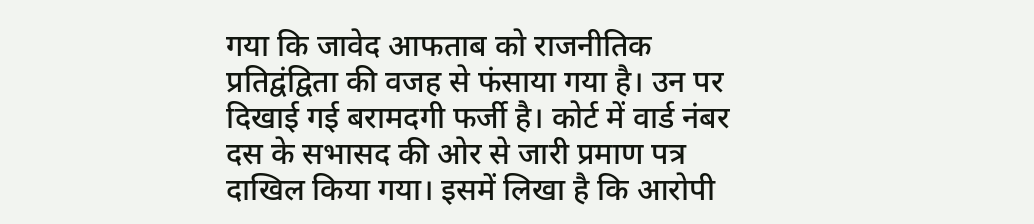गया कि जावेद आफताब को राजनीतिक प्रतिद्वंद्विता की वजह से फंसाया गया है। उन पर दिखाई गई बरामदगी फर्जी है। कोर्ट में वार्ड नंबर दस के सभासद की ओर से जारी प्रमाण पत्र दाखिल किया गया। इसमें लिखा है कि आरोपी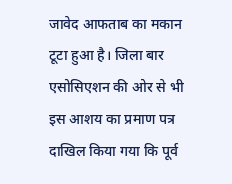जावेद आफताब का मकान टूटा हुआ है। जिला बार एसोसिएशन की ओर से भी इस आशय का प्रमाण पत्र दाखिल किया गया कि पूर्व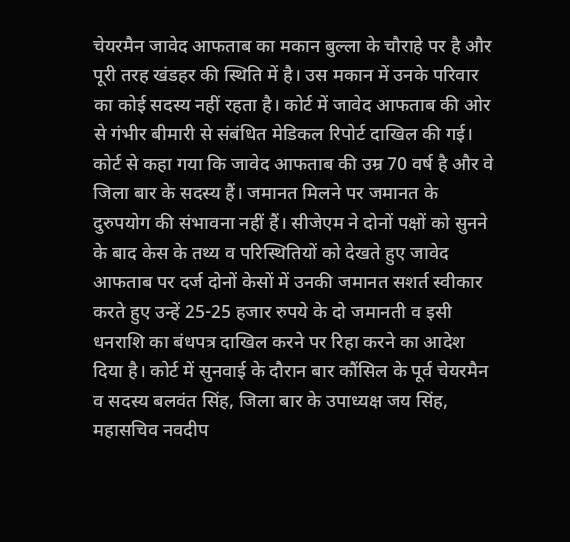चेयरमैन जावेद आफताब का मकान बुल्ला के चौराहे पर है और पूरी तरह खंडहर की स्थिति में है। उस मकान में उनके परिवार का कोई सदस्य नहीं रहता है। कोर्ट में जावेद आफताब की ओर से गंभीर बीमारी से संबंधित मेडिकल रिपोर्ट दाखिल की गई।
कोर्ट से कहा गया कि जावेद आफताब की उम्र 70 वर्ष है और वे जिला बार के सदस्य हैं। जमानत मिलने पर जमानत के दुरुपयोग की संभावना नहीं हैं। सीजेएम ने दोनों पक्षों को सुनने के बाद केस के तथ्य व परिस्थितियों को देखते हुए जावेद आफताब पर दर्ज दोनों केसों में उनकी जमानत सशर्त स्वीकार करते हुए उन्हें 25-25 हजार रुपये के दो जमानती व इसी धनराशि का बंधपत्र दाखिल करने पर रिहा करने का आदेश दिया है। कोर्ट में सुनवाई के दौरान बार कौंसिल के पूर्व चेयरमैन व सदस्य बलवंत सिंह, जिला बार के उपाध्यक्ष जय सिंह, महासचिव नवदीप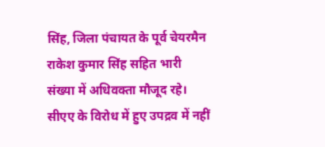सिंह, जिला पंचायत के पूर्व चेयरमैन राकेश कुमार सिंह सहित भारी संख्या में अधिवक्ता मौजूद रहे।
सीएए के विरोध में हुए उपद्रव में नहीं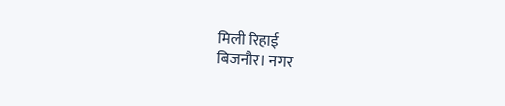मिली रिहाई
बिजनौर। नगर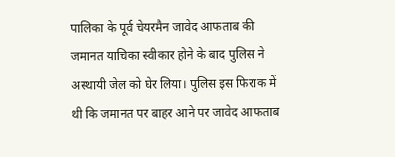पालिका के पूर्व चेयरमैन जावेद आफताब की जमानत याचिका स्वीकार होने के बाद पुलिस ने अस्थायी जेल को घेर लिया। पुलिस इस फिराक में थी कि जमानत पर बाहर आने पर जावेद आफताब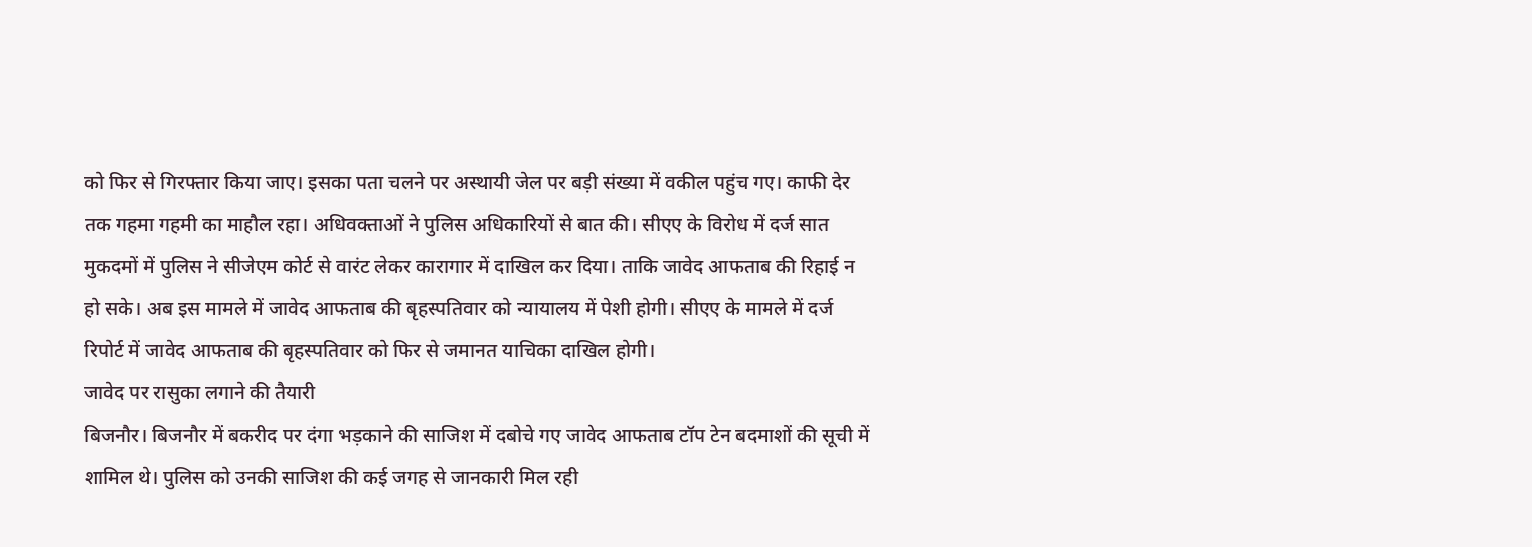को फिर से गिरफ्तार किया जाए। इसका पता चलने पर अस्थायी जेल पर बड़ी संख्या में वकील पहुंच गए। काफी देर तक गहमा गहमी का माहौल रहा। अधिवक्ताओं ने पुलिस अधिकारियों से बात की। सीएए के विरोध में दर्ज सात मुकदमों में पुलिस ने सीजेएम कोर्ट से वारंट लेकर कारागार में दाखिल कर दिया। ताकि जावेद आफताब की रिहाई न हो सके। अब इस मामले में जावेद आफताब की बृहस्पतिवार को न्यायालय में पेशी होगी। सीएए के मामले में दर्ज रिपोर्ट में जावेद आफताब की बृहस्पतिवार को फिर से जमानत याचिका दाखिल होगी।
जावेद पर रासुका लगाने की तैयारी
बिजनौर। बिजनौर में बकरीद पर दंगा भड़काने की साजिश में दबोचे गए जावेद आफताब टॉप टेन बदमाशों की सूची में शामिल थे। पुलिस को उनकी साजिश की कई जगह से जानकारी मिल रही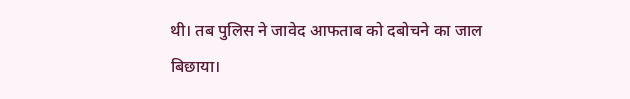थी। तब पुलिस ने जावेद आफताब को दबोचने का जाल बिछाया।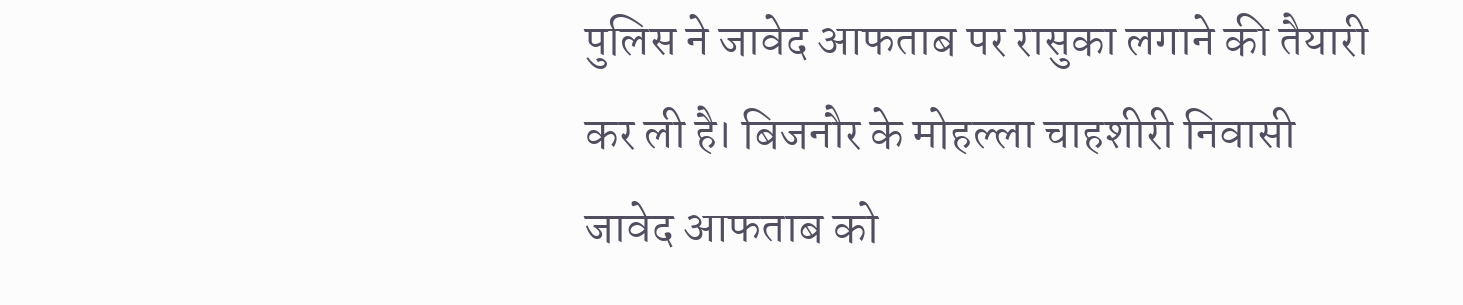पुलिस ने जावेद आफताब पर रासुका लगाने की तैयारी कर ली है। बिजनौर के मोहल्ला चाहशीरी निवासी जावेद आफताब को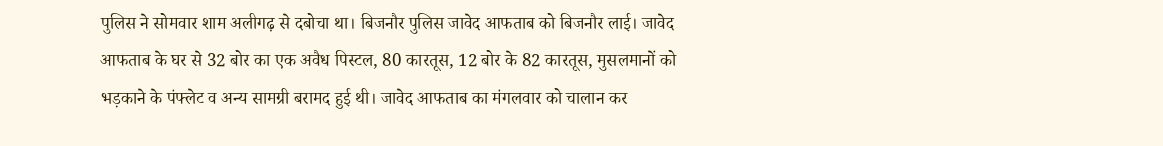पुलिस ने सोमवार शाम अलीगढ़ से दबोचा था। बिजनौर पुलिस जावेद आफताब को बिजनौर लाई। जावेद आफताब के घर से 32 बोर का एक अवैध पिस्टल, 80 कारतूस, 12 बोर के 82 कारतूस, मुसलमानों को भड़काने के पंफ्लेट व अन्य सामग्री बरामद हुई थी। जावेद आफताब का मंगलवार को चालान कर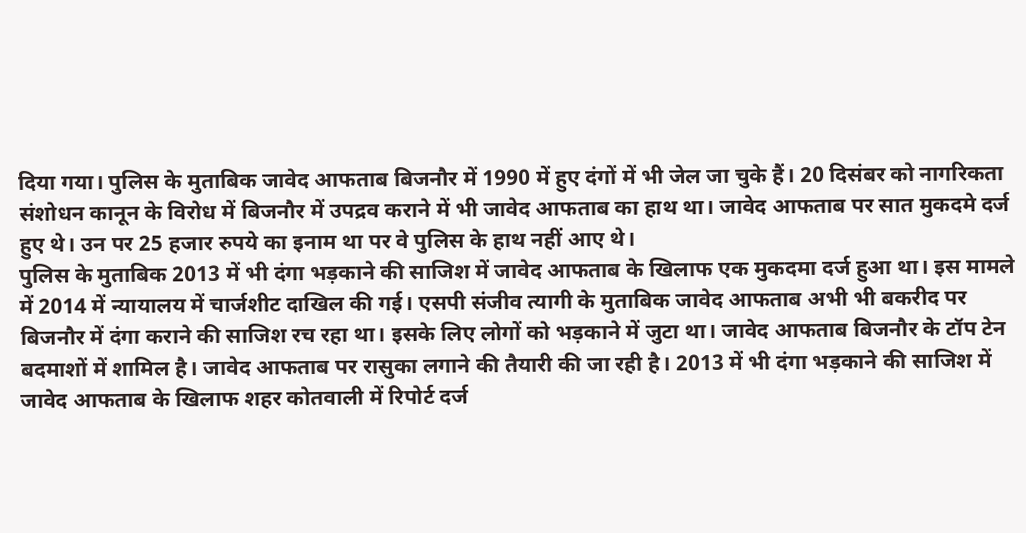दिया गया। पुलिस के मुताबिक जावेद आफताब बिजनौर में 1990 में हुए दंगों में भी जेल जा चुके हैं। 20 दिसंबर को नागरिकता संशोधन कानून के विरोध में बिजनौर में उपद्रव कराने में भी जावेद आफताब का हाथ था। जावेद आफताब पर सात मुकदमे दर्ज हुए थे। उन पर 25 हजार रुपये का इनाम था पर वे पुलिस के हाथ नहीं आए थे।
पुलिस के मुताबिक 2013 में भी दंगा भड़काने की साजिश में जावेद आफताब के खिलाफ एक मुकदमा दर्ज हुआ था। इस मामले में 2014 में न्यायालय में चार्जशीट दाखिल की गई। एसपी संजीव त्यागी के मुताबिक जावेद आफताब अभी भी बकरीद पर बिजनौर में दंगा कराने की साजिश रच रहा था। इसके लिए लोगों को भड़काने में जुटा था। जावेद आफताब बिजनौर के टॉप टेन बदमाशों में शामिल है। जावेद आफताब पर रासुका लगाने की तैयारी की जा रही है। 2013 में भी दंगा भड़काने की साजिश में जावेद आफताब के खिलाफ शहर कोतवाली में रिपोर्ट दर्ज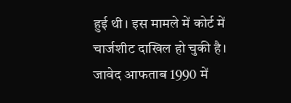हुई थी। इस मामले में कोर्ट में चार्जशीट दाखिल हो चुकी है। जावेद आफताब 1990 में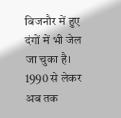बिजनौर में हुए दंगों में भी जेल जा चुका है। 1990 से लेकर अब तक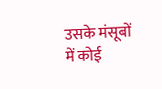उसके मंसूबों में कोई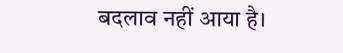बदलाव नहीं आया है।